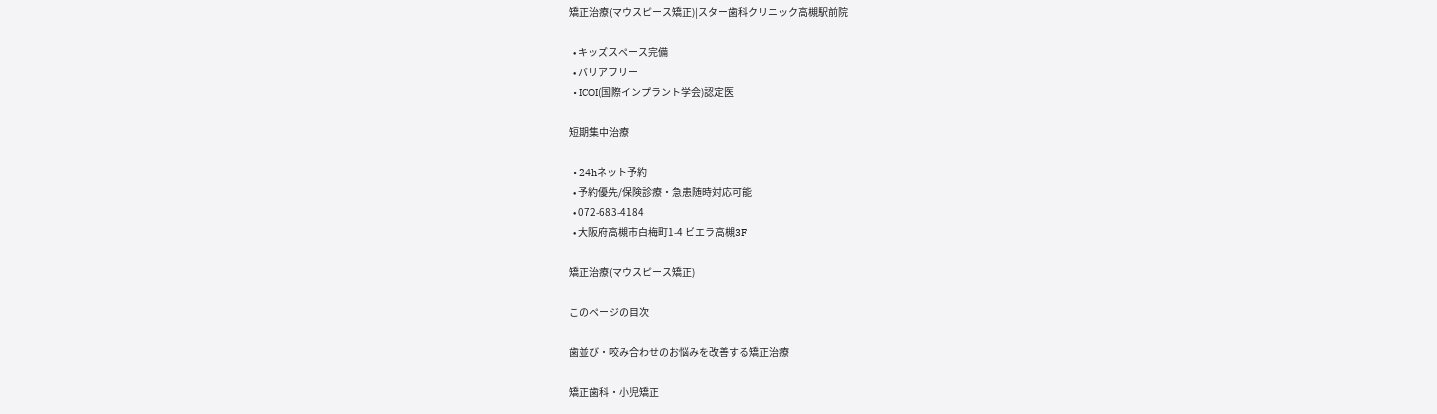矯正治療(マウスピース矯正)|スター歯科クリニック高槻駅前院

  • キッズスペース完備
  • バリアフリー
  • ICOI(国際インプラント学会)認定医

短期集中治療

  • 24hネット予約
  • 予約優先/保険診療・急患随時対応可能
  • 072-683-4184
  • 大阪府高槻市白梅町1-4 ビエラ高槻3F

矯正治療(マウスピース矯正)

このページの目次

歯並び・咬み合わせのお悩みを改善する矯正治療

矯正歯科・小児矯正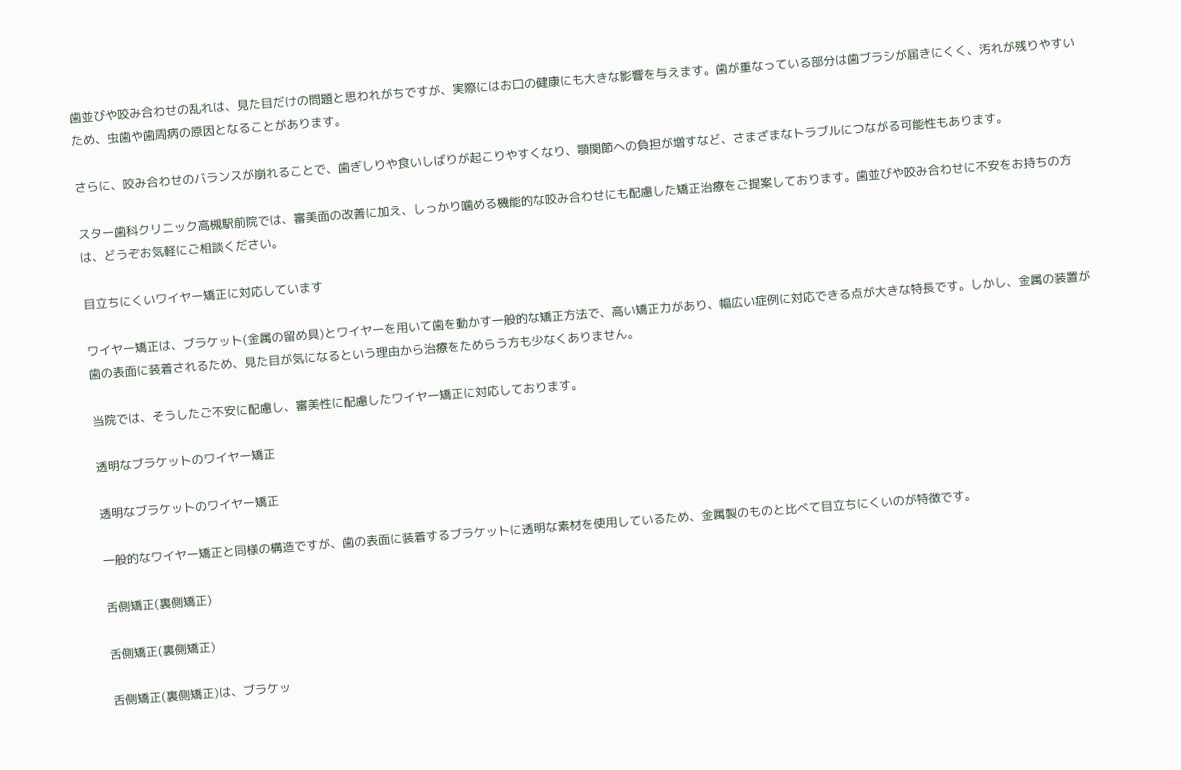歯並びや咬み合わせの乱れは、見た目だけの問題と思われがちですが、実際にはお口の健康にも大きな影響を与えます。歯が重なっている部分は歯ブラシが届きにくく、汚れが残りやすいため、虫歯や歯周病の原因となることがあります。

さらに、咬み合わせのバランスが崩れることで、歯ぎしりや食いしばりが起こりやすくなり、顎関節への負担が増すなど、さまざまなトラブルにつながる可能性もあります。

スター歯科クリニック高槻駅前院では、審美面の改善に加え、しっかり噛める機能的な咬み合わせにも配慮した矯正治療をご提案しております。歯並びや咬み合わせに不安をお持ちの方は、どうぞお気軽にご相談ください。

目立ちにくいワイヤー矯正に対応しています

ワイヤー矯正は、ブラケット(金属の留め具)とワイヤーを用いて歯を動かす一般的な矯正方法で、高い矯正力があり、幅広い症例に対応できる点が大きな特長です。しかし、金属の装置が歯の表面に装着されるため、見た目が気になるという理由から治療をためらう方も少なくありません。

当院では、そうしたご不安に配慮し、審美性に配慮したワイヤー矯正に対応しております。

透明なブラケットのワイヤー矯正

透明なブラケットのワイヤー矯正

一般的なワイヤー矯正と同様の構造ですが、歯の表面に装着するブラケットに透明な素材を使用しているため、金属製のものと比べて目立ちにくいのが特徴です。

舌側矯正(裏側矯正)

舌側矯正(裏側矯正)

舌側矯正(裏側矯正)は、ブラケッ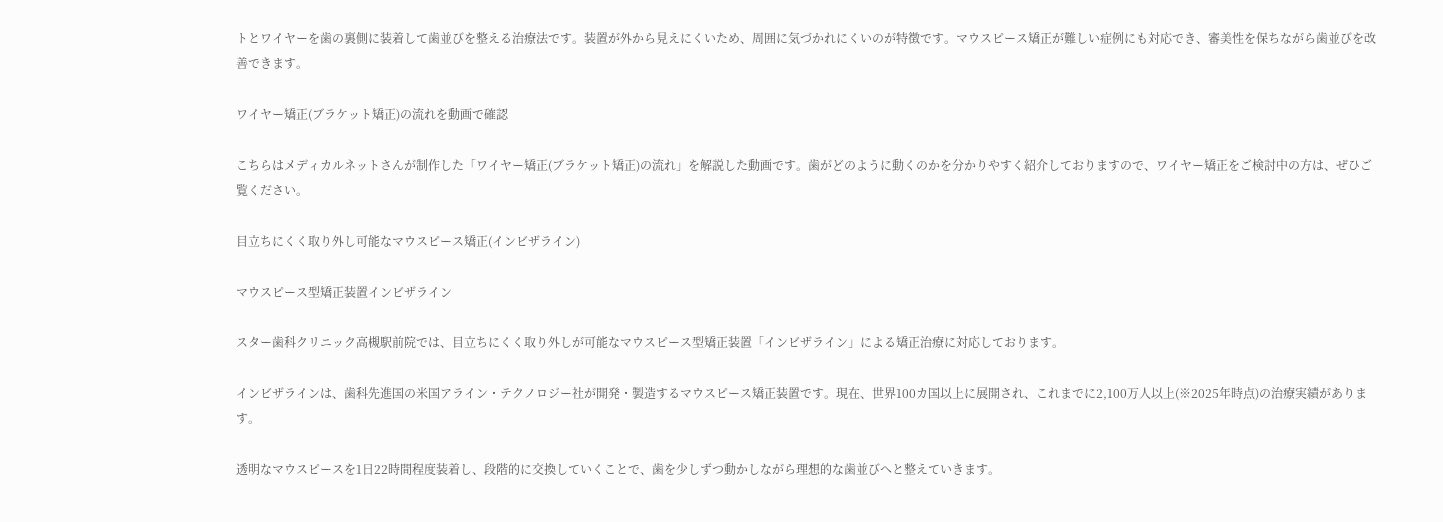トとワイヤーを歯の裏側に装着して歯並びを整える治療法です。装置が外から見えにくいため、周囲に気づかれにくいのが特徴です。マウスピース矯正が難しい症例にも対応でき、審美性を保ちながら歯並びを改善できます。

ワイヤー矯正(ブラケット矯正)の流れを動画で確認

こちらはメディカルネットさんが制作した「ワイヤー矯正(ブラケット矯正)の流れ」を解説した動画です。歯がどのように動くのかを分かりやすく紹介しておりますので、ワイヤー矯正をご検討中の方は、ぜひご覧ください。

目立ちにくく取り外し可能なマウスピース矯正(インビザライン)

マウスピース型矯正装置インビザライン

スター歯科クリニック高槻駅前院では、目立ちにくく取り外しが可能なマウスピース型矯正装置「インビザライン」による矯正治療に対応しております。

インビザラインは、歯科先進国の米国アライン・テクノロジー社が開発・製造するマウスピース矯正装置です。現在、世界100カ国以上に展開され、これまでに2,100万人以上(※2025年時点)の治療実績があります。

透明なマウスピースを1日22時間程度装着し、段階的に交換していくことで、歯を少しずつ動かしながら理想的な歯並びへと整えていきます。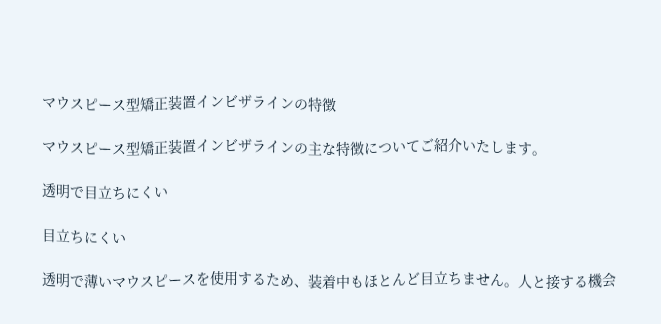マウスピース型矯正装置インビザラインの特徴

マウスピース型矯正装置インビザラインの主な特徴についてご紹介いたします。

透明で目立ちにくい

目立ちにくい

透明で薄いマウスピースを使用するため、装着中もほとんど目立ちません。人と接する機会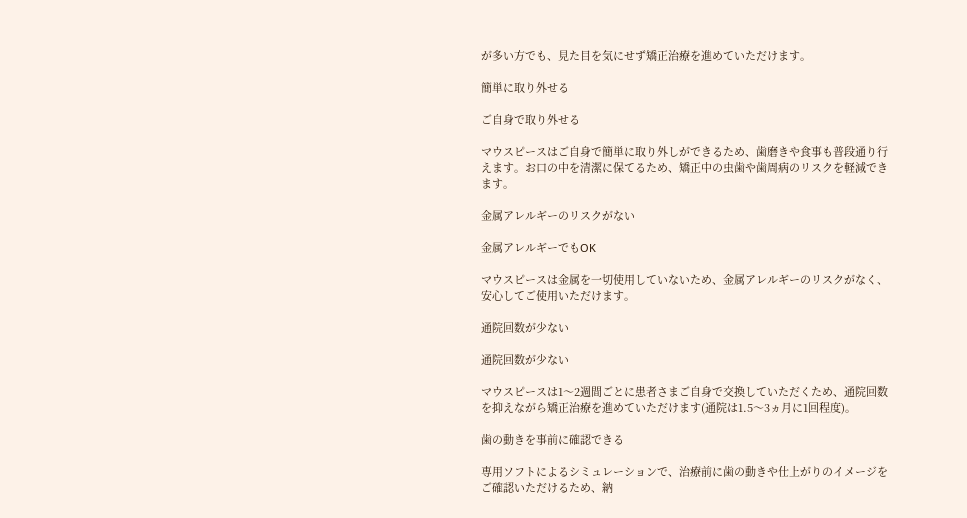が多い方でも、見た目を気にせず矯正治療を進めていただけます。

簡単に取り外せる

ご自身で取り外せる

マウスピースはご自身で簡単に取り外しができるため、歯磨きや食事も普段通り行えます。お口の中を清潔に保てるため、矯正中の虫歯や歯周病のリスクを軽減できます。

金属アレルギーのリスクがない

金属アレルギーでもOK

マウスピースは金属を一切使用していないため、金属アレルギーのリスクがなく、安心してご使用いただけます。

通院回数が少ない

通院回数が少ない

マウスピースは1〜2週間ごとに患者さまご自身で交換していただくため、通院回数を抑えながら矯正治療を進めていただけます(通院は1.5〜3ヵ月に1回程度)。

歯の動きを事前に確認できる

専用ソフトによるシミュレーションで、治療前に歯の動きや仕上がりのイメージをご確認いただけるため、納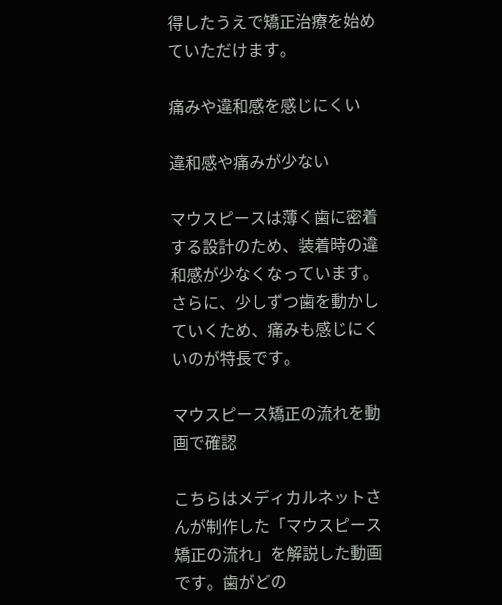得したうえで矯正治療を始めていただけます。

痛みや違和感を感じにくい

違和感や痛みが少ない

マウスピースは薄く歯に密着する設計のため、装着時の違和感が少なくなっています。さらに、少しずつ歯を動かしていくため、痛みも感じにくいのが特長です。

マウスピース矯正の流れを動画で確認

こちらはメディカルネットさんが制作した「マウスピース矯正の流れ」を解説した動画です。歯がどの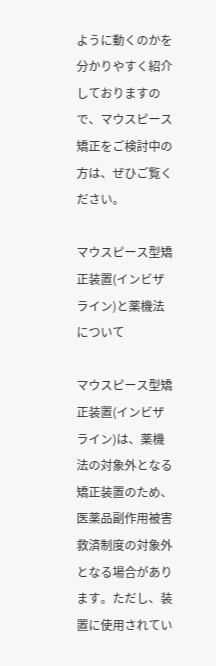ように動くのかを分かりやすく紹介しておりますので、マウスピース矯正をご検討中の方は、ぜひご覧ください。

マウスピース型矯正装置(インビザライン)と薬機法について

マウスピース型矯正装置(インビザライン)は、薬機法の対象外となる矯正装置のため、医薬品副作用被害救済制度の対象外となる場合があります。ただし、装置に使用されてい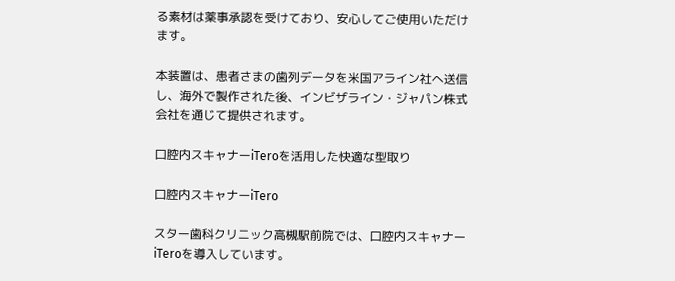る素材は薬事承認を受けており、安心してご使用いただけます。

本装置は、患者さまの歯列データを米国アライン社へ送信し、海外で製作された後、インビザライン・ジャパン株式会社を通じて提供されます。

口腔内スキャナーiTeroを活用した快適な型取り

口腔内スキャナーiTero

スター歯科クリニック高槻駅前院では、口腔内スキャナーiTeroを導入しています。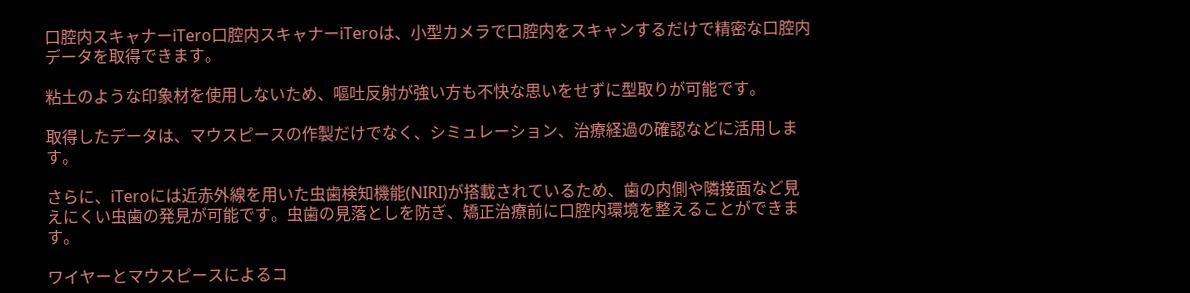口腔内スキャナーiTero口腔内スキャナーiTeroは、小型カメラで口腔内をスキャンするだけで精密な口腔内データを取得できます。

粘土のような印象材を使用しないため、嘔吐反射が強い方も不快な思いをせずに型取りが可能です。

取得したデータは、マウスピースの作製だけでなく、シミュレーション、治療経過の確認などに活用します。

さらに、iTeroには近赤外線を用いた虫歯検知機能(NIRI)が搭載されているため、歯の内側や隣接面など見えにくい虫歯の発見が可能です。虫歯の見落としを防ぎ、矯正治療前に口腔内環境を整えることができます。

ワイヤーとマウスピースによるコ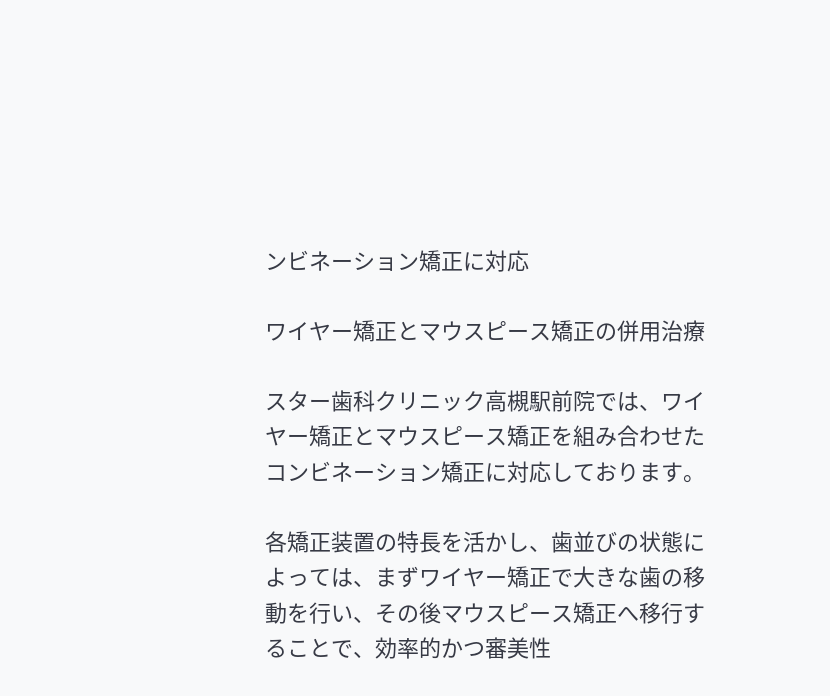ンビネーション矯正に対応

ワイヤー矯正とマウスピース矯正の併用治療

スター歯科クリニック高槻駅前院では、ワイヤー矯正とマウスピース矯正を組み合わせたコンビネーション矯正に対応しております。

各矯正装置の特長を活かし、歯並びの状態によっては、まずワイヤー矯正で大きな歯の移動を行い、その後マウスピース矯正へ移行することで、効率的かつ審美性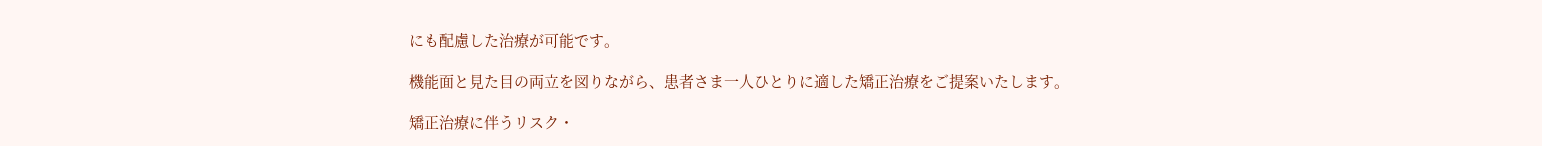にも配慮した治療が可能です。

機能面と見た目の両立を図りながら、患者さま一人ひとりに適した矯正治療をご提案いたします。

矯正治療に伴うリスク・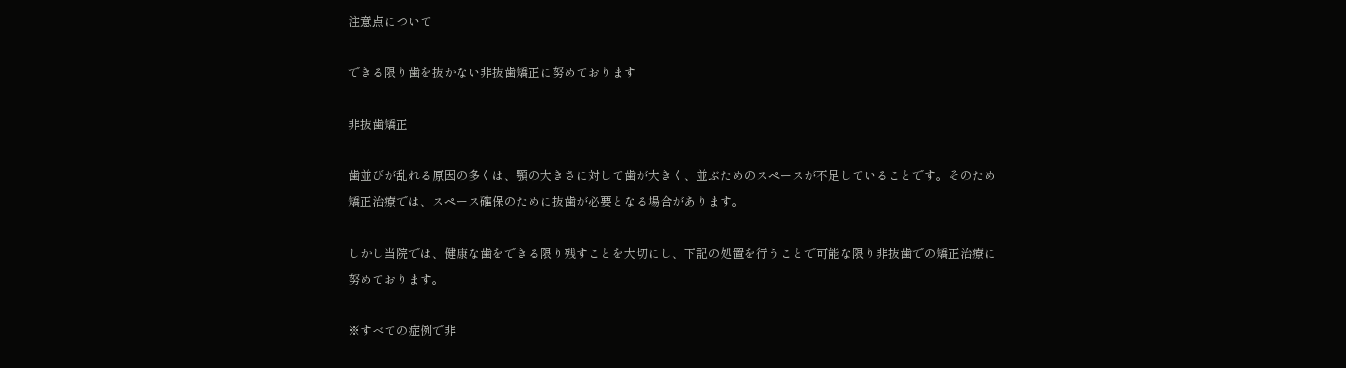注意点について

できる限り歯を抜かない非抜歯矯正に努めております

非抜歯矯正

歯並びが乱れる原因の多くは、顎の大きさに対して歯が大きく、並ぶためのスペースが不足していることです。そのため矯正治療では、スペース確保のために抜歯が必要となる場合があります。

しかし当院では、健康な歯をできる限り残すことを大切にし、下記の処置を行うことで可能な限り非抜歯での矯正治療に努めております。

※すべての症例で非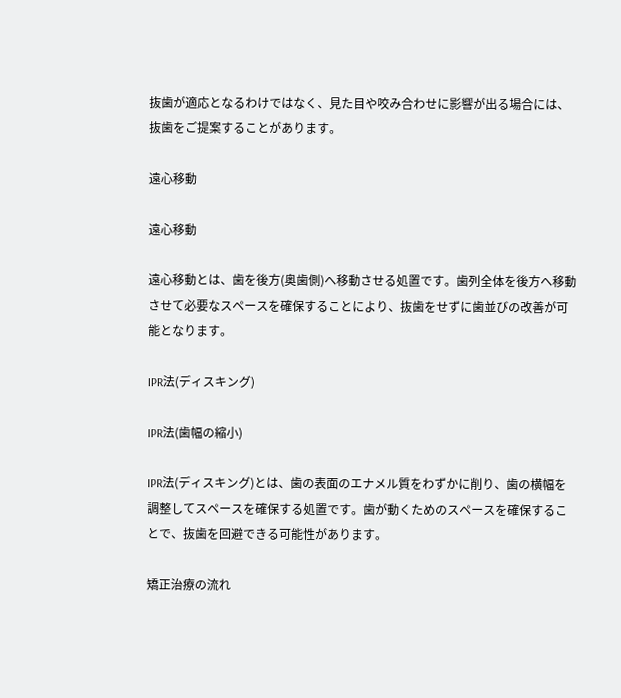抜歯が適応となるわけではなく、見た目や咬み合わせに影響が出る場合には、抜歯をご提案することがあります。

遠心移動

遠心移動

遠心移動とは、歯を後方(奥歯側)へ移動させる処置です。歯列全体を後方へ移動させて必要なスペースを確保することにより、抜歯をせずに歯並びの改善が可能となります。

IPR法(ディスキング)

IPR法(歯幅の縮小)

IPR法(ディスキング)とは、歯の表面のエナメル質をわずかに削り、歯の横幅を調整してスペースを確保する処置です。歯が動くためのスペースを確保することで、抜歯を回避できる可能性があります。

矯正治療の流れ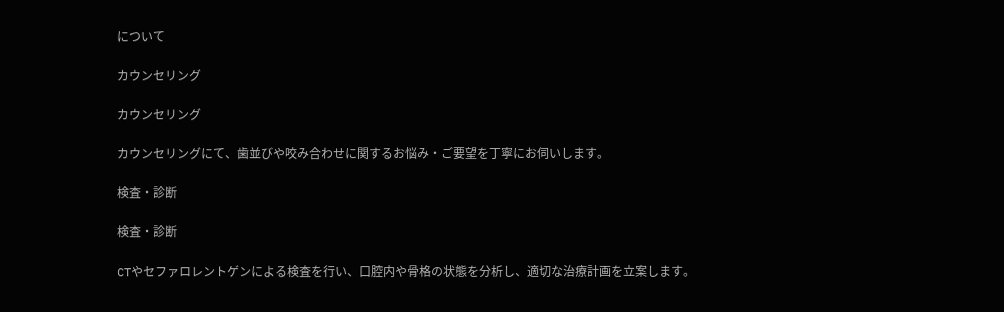について

カウンセリング

カウンセリング

カウンセリングにて、歯並びや咬み合わせに関するお悩み・ご要望を丁寧にお伺いします。

検査・診断

検査・診断

CTやセファロレントゲンによる検査を行い、口腔内や骨格の状態を分析し、適切な治療計画を立案します。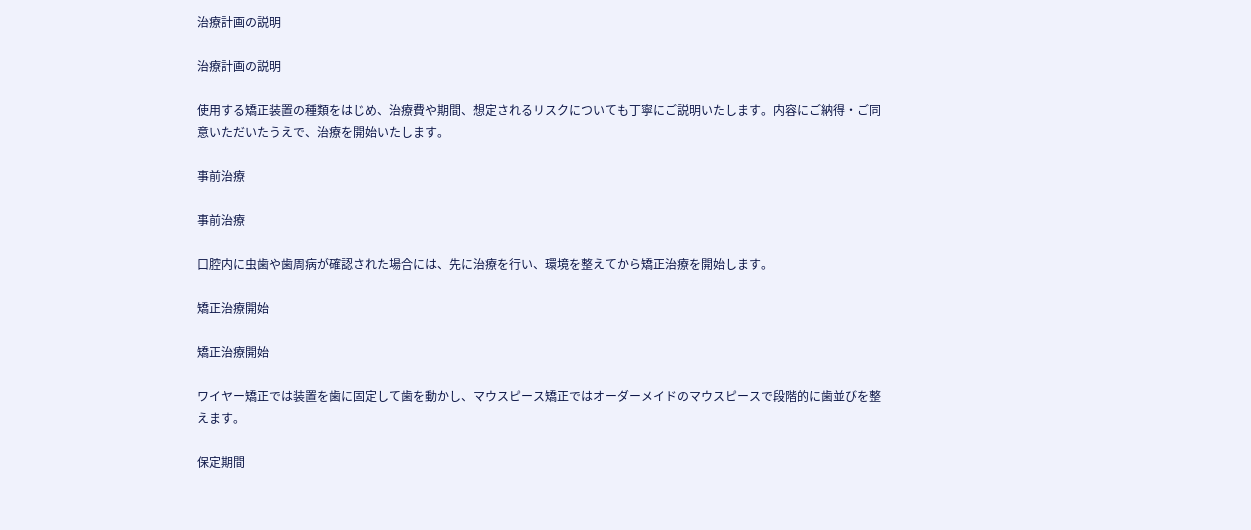治療計画の説明

治療計画の説明

使用する矯正装置の種類をはじめ、治療費や期間、想定されるリスクについても丁寧にご説明いたします。内容にご納得・ご同意いただいたうえで、治療を開始いたします。

事前治療

事前治療

口腔内に虫歯や歯周病が確認された場合には、先に治療を行い、環境を整えてから矯正治療を開始します。

矯正治療開始

矯正治療開始

ワイヤー矯正では装置を歯に固定して歯を動かし、マウスピース矯正ではオーダーメイドのマウスピースで段階的に歯並びを整えます。

保定期間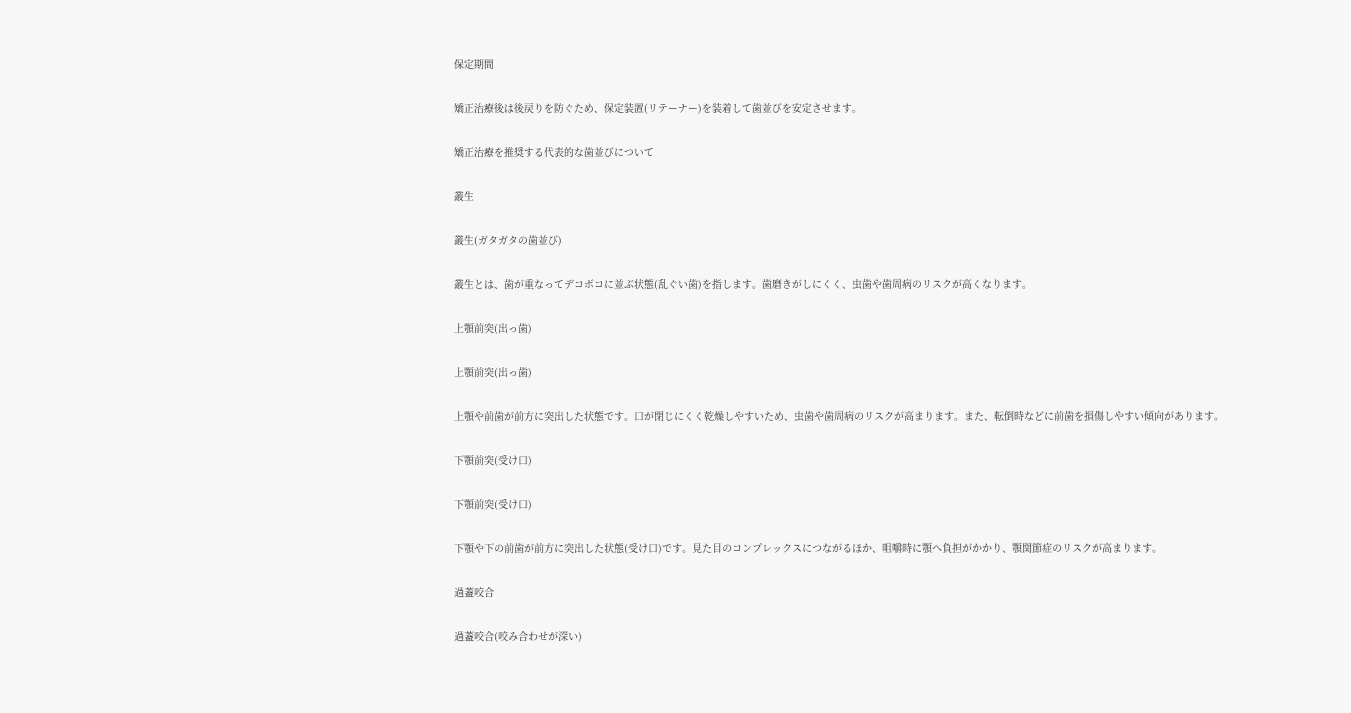保定期間

矯正治療後は後戻りを防ぐため、保定装置(リテーナー)を装着して歯並びを安定させます。

矯正治療を推奨する代表的な歯並びについて

叢生

叢生(ガタガタの歯並び)

叢生とは、歯が重なってデコボコに並ぶ状態(乱ぐい歯)を指します。歯磨きがしにくく、虫歯や歯周病のリスクが高くなります。

上顎前突(出っ歯)

上顎前突(出っ歯)

上顎や前歯が前方に突出した状態です。口が閉じにくく乾燥しやすいため、虫歯や歯周病のリスクが高まります。また、転倒時などに前歯を損傷しやすい傾向があります。

下顎前突(受け口)

下顎前突(受け口)

下顎や下の前歯が前方に突出した状態(受け口)です。見た目のコンプレックスにつながるほか、咀嚼時に顎へ負担がかかり、顎関節症のリスクが高まります。

過蓋咬合

過蓋咬合(咬み合わせが深い)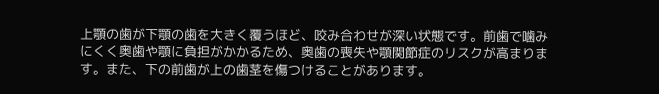上顎の歯が下顎の歯を大きく覆うほど、咬み合わせが深い状態です。前歯で噛みにくく奥歯や顎に負担がかかるため、奥歯の喪失や顎関節症のリスクが高まります。また、下の前歯が上の歯茎を傷つけることがあります。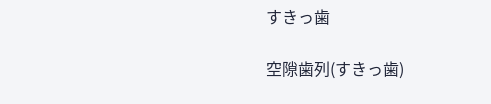すきっ歯

空隙歯列(すきっ歯)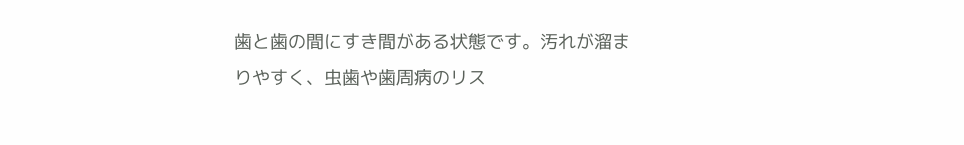歯と歯の間にすき間がある状態です。汚れが溜まりやすく、虫歯や歯周病のリス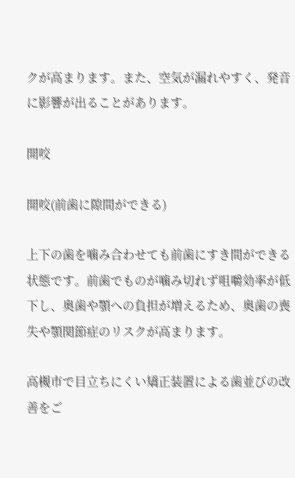クが高まります。また、空気が漏れやすく、発音に影響が出ることがあります。

開咬

開咬(前歯に隙間ができる)

上下の歯を噛み合わせても前歯にすき間ができる状態です。前歯でものが噛み切れず咀嚼効率が低下し、奥歯や顎への負担が増えるため、奥歯の喪失や顎関節症のリスクが高まります。

高槻市で目立ちにくい矯正装置による歯並びの改善をご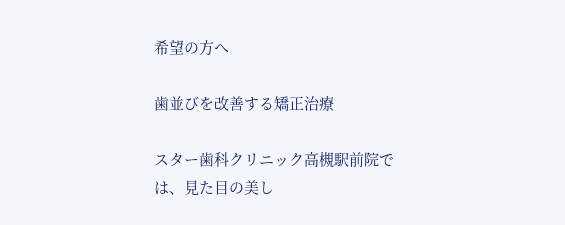希望の方へ

歯並びを改善する矯正治療

スター歯科クリニック高槻駅前院では、見た目の美し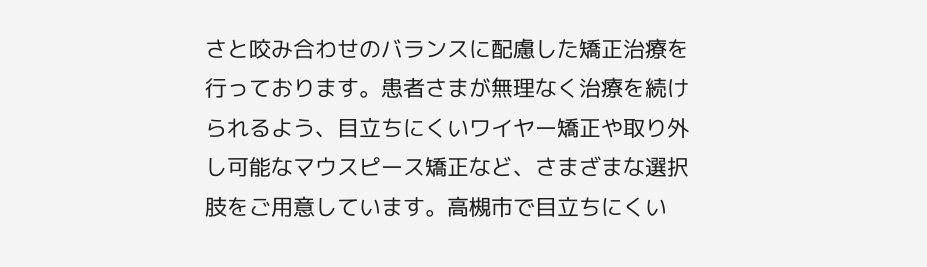さと咬み合わせのバランスに配慮した矯正治療を行っております。患者さまが無理なく治療を続けられるよう、目立ちにくいワイヤー矯正や取り外し可能なマウスピース矯正など、さまざまな選択肢をご用意しています。高槻市で目立ちにくい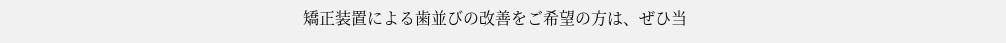矯正装置による歯並びの改善をご希望の方は、ぜひ当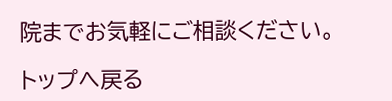院までお気軽にご相談ください。

トップへ戻る